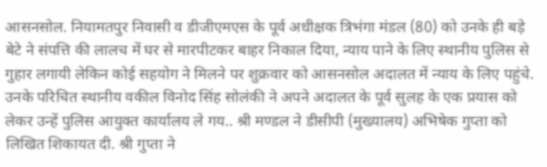आसनसोल. नियामतपुर निवासी व डीजीएमएस के पूर्व अधीक्षक त्रिभंगा मंडल (80) को उनके ही बड़े बेटे ने संपत्ति की लालच में घर से मारपीटकर बाहर निकाल दिया, न्याय पाने के लिए स्थानीय पुलिस से गुहार लगायी लेकिन कोई सहयोग ने मिलने पर शुक्रवार को आसनसोल अदालत में न्याय के लिए पहुंचे. उनके परिचित स्थानीय वकील विनोद सिंह सोलंकी ने अपने अदालत के पूर्व सुलह के एक प्रयास को लेकर उन्हें पुलिस आयुक्त कार्यालय ले गय.. श्री मण्डल ने डीसीपी (मुख्यालय) अभिषेक गुप्ता को लिखित शिकायत दी. श्री गुप्ता ने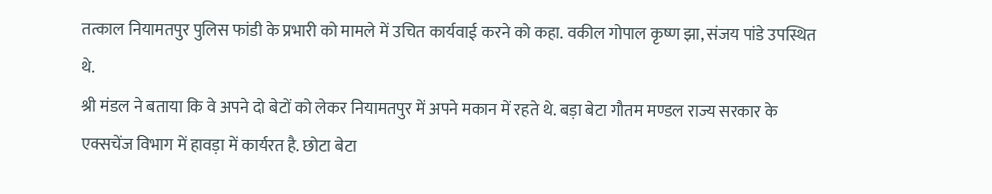तत्काल नियामतपुर पुलिस फांडी के प्रभारी को मामले में उचित कार्यवाई करने को कहा. वकील गोपाल कृष्ण झा, संजय पांडे उपस्थित थे.
श्री मंडल ने बताया कि वे अपने दो बेटों को लेकर नियामतपुर में अपने मकान में रहते थे. बड़ा बेटा गौतम मण्डल राज्य सरकार के एक्सचेंज विभाग में हावड़ा में कार्यरत है. छोटा बेटा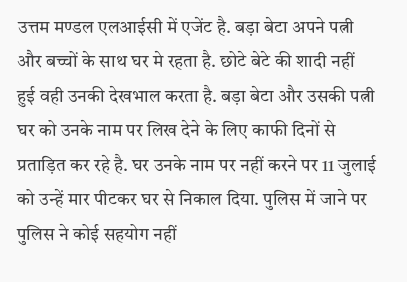उत्तम मण्डल एलआईसी में एजेंट है. बड़ा बेटा अपने पत्नी और बच्चों के साथ घर मे रहता है. छोटे बेटे की शादी नहीं हुई वही उनकी देखभाल करता है. बड़ा बेटा और उसकी पत्नी घर को उनके नाम पर लिख देने के लिए काफी दिनों से प्रताड़ित कर रहे है. घर उनके नाम पर नहीं करने पर 11 जुलाई को उन्हें मार पीटकर घर से निकाल दिया. पुलिस में जाने पर पुलिस ने कोई सहयोग नहीं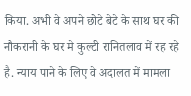किया. अभी वे अपने छोटे बेटे के साथ घर की नौकरानी के घर मे कुल्टी रानितलाव में रह रहे है. न्याय पाने के लिए वे अदालत में मामला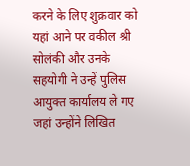करने के लिए शुक्रवार को यहां आने पर वकील श्री सोलंकी और उनके सहयोगी ने उन्हें पुलिस आयुक्त कार्यालय ले गए जहां उन्होंने लिखित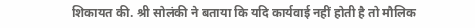शिकायत की. श्री सोलंकी ने बताया कि यदि कार्यवाई नहीं होती है तो मौलिक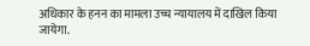अधिकार के हनन का मामला उच्च न्यायालय में दाखिल किया जायेगा.